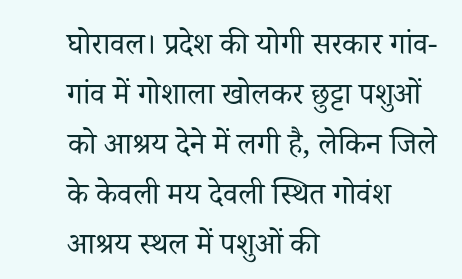घोरावल। प्रदेश की योगी सरकार गांव-गांव में गोशाला खोलकर छुट्टा पशुओं को आश्रय देने में लगी है, लेकिन जिले के केवली मय देवली स्थित गोवंश आश्रय स्थल में पशुओं की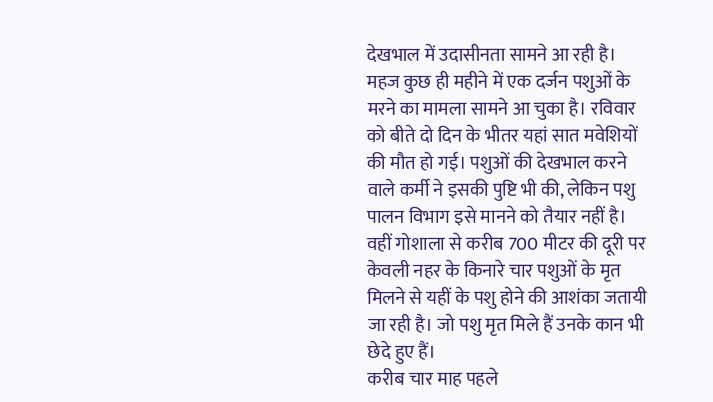देखभाल में उदासीनता सामने आ रही है। महज कुछ ही महीने में एक दर्जन पशुओं के मरने का मामला सामने आ चुका है। रविवार को बीते दो दिन के भीतर यहां सात मवेशियों की मौत हो गई। पशुओं की देखभाल करने वाले कर्मी ने इसकी पुष्टि भी की, लेकिन पशु पालन विभाग इसे मानने को तैयार नहीं है। वहीं गोशाला से करीब 700 मीटर की दूरी पर केवली नहर के किनारे चार पशुओं के मृत मिलने से यहीं के पशु होने की आशंका जतायी जा रही है। जो पशु मृत मिले हैं उनके कान भी छेदे हुए हैं।
करीब चार माह पहले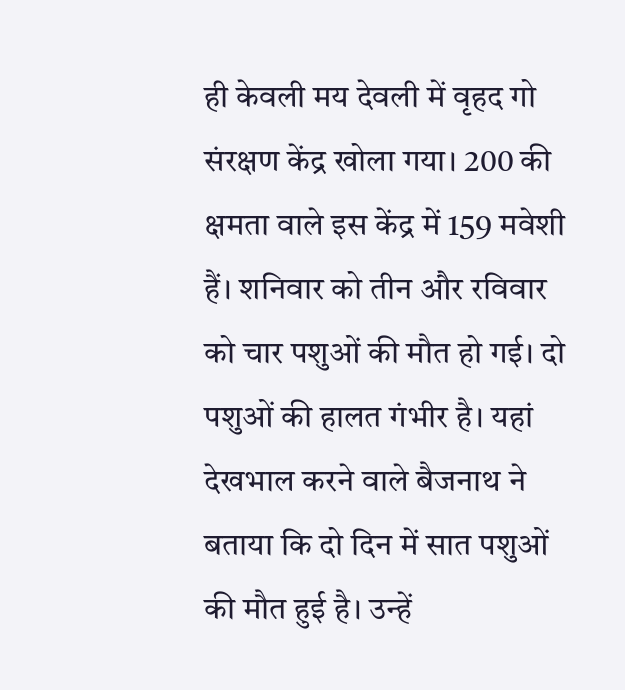ही केवली मय देवली में वृहद गो संरक्षण केंद्र खोला गया। 200 की क्षमता वाले इस केंद्र में 159 मवेशी हैं। शनिवार को तीन और रविवार को चार पशुओं की मौत हो गई। दो पशुओं की हालत गंभीर है। यहां देखभाल करने वाले बैजनाथ ने बताया कि दो दिन में सात पशुओं की मौत हुई है। उन्हें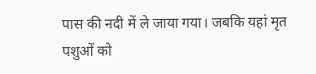पास की नदी में ले जाया गया। जबकि यहां मृत पशुओं को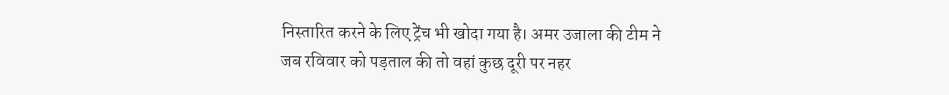निस्तारित करने के लिए ट्रेंच भी खोदा गया है। अमर उजाला की टीम ने जब रविवार को पड़ताल की तो वहां कुछ दूरी पर नहर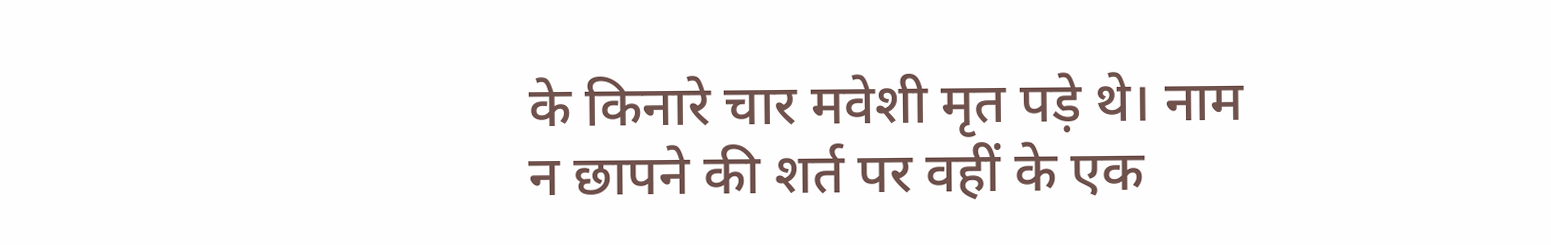के किनारे चार मवेशी मृत पड़े थे। नाम न छापने की शर्त पर वहीं के एक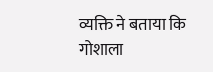व्यक्ति ने बताया कि गोशाला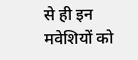से ही इन मवेशियों को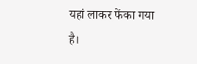यहां लाकर फेंका गया है।